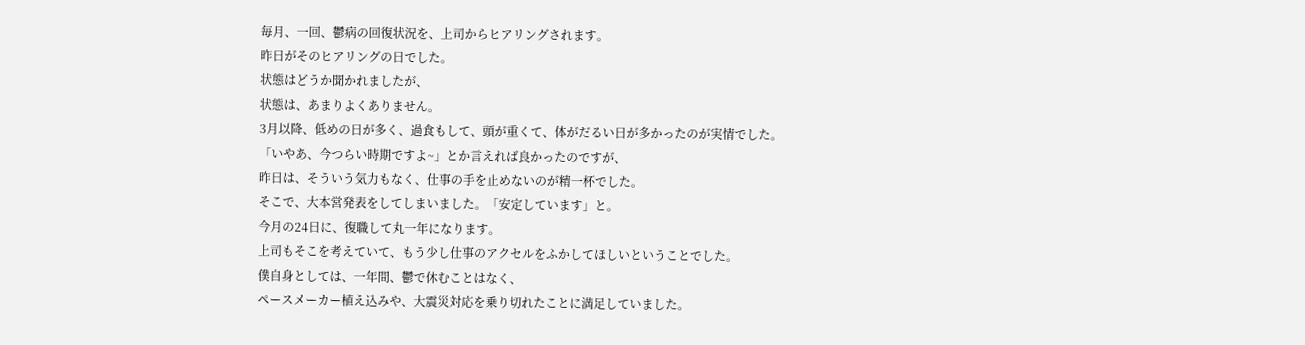毎月、一回、鬱病の回復状況を、上司からヒアリングされます。
昨日がそのヒアリングの日でした。
状態はどうか聞かれましたが、
状態は、あまりよくありません。
3月以降、低めの日が多く、過食もして、頭が重くて、体がだるい日が多かったのが実情でした。
「いやあ、今つらい時期ですよ~」とか言えれば良かったのですが、
昨日は、そういう気力もなく、仕事の手を止めないのが精一杯でした。
そこで、大本営発表をしてしまいました。「安定しています」と。
今月の24日に、復職して丸一年になります。
上司もそこを考えていて、もう少し仕事のアクセルをふかしてほしいということでした。
僕自身としては、一年間、鬱で休むことはなく、
ペースメーカー植え込みや、大震災対応を乗り切れたことに満足していました。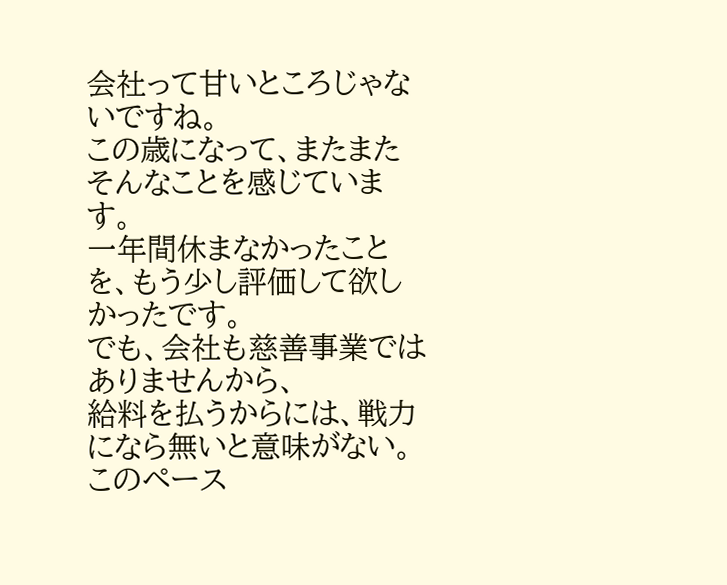会社って甘いところじゃないですね。
この歳になって、またまたそんなことを感じています。
一年間休まなかったことを、もう少し評価して欲しかったです。
でも、会社も慈善事業ではありませんから、
給料を払うからには、戦力になら無いと意味がない。
このペース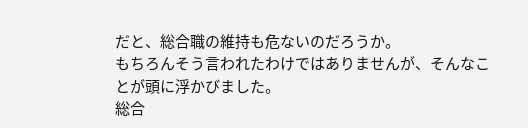だと、総合職の維持も危ないのだろうか。
もちろんそう言われたわけではありませんが、そんなことが頭に浮かびました。
総合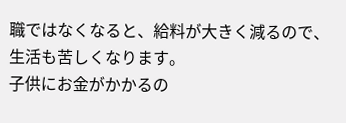職ではなくなると、給料が大きく減るので、
生活も苦しくなります。
子供にお金がかかるの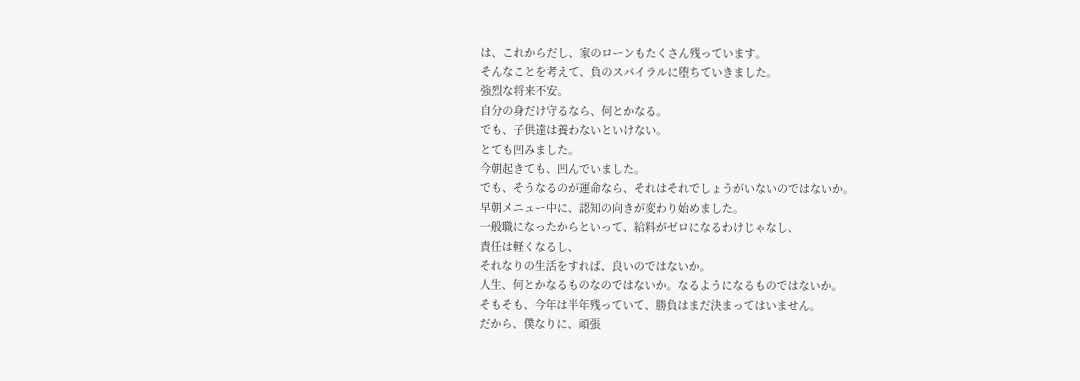は、これからだし、家のローンもたくさん残っています。
そんなことを考えて、負のスパイラルに堕ちていきました。
強烈な将来不安。
自分の身だけ守るなら、何とかなる。
でも、子供達は養わないといけない。
とても凹みました。
今朝起きても、凹んでいました。
でも、そうなるのが運命なら、それはそれでしょうがいないのではないか。
早朝メニュー中に、認知の向きが変わり始めました。
一般職になったからといって、給料がゼロになるわけじゃなし、
責任は軽くなるし、
それなりの生活をすれば、良いのではないか。
人生、何とかなるものなのではないか。なるようになるものではないか。
そもそも、今年は半年残っていて、勝負はまだ決まってはいません。
だから、僕なりに、頑張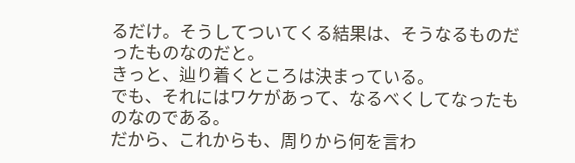るだけ。そうしてついてくる結果は、そうなるものだったものなのだと。
きっと、辿り着くところは決まっている。
でも、それにはワケがあって、なるべくしてなったものなのである。
だから、これからも、周りから何を言わ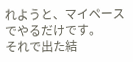れようと、マイペースでやるだけです。
それで出た結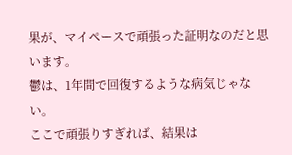果が、マイペースで頑張った証明なのだと思います。
鬱は、1年間で回復するような病気じゃない。
ここで頑張りすぎれば、結果は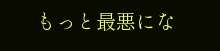もっと最悪にな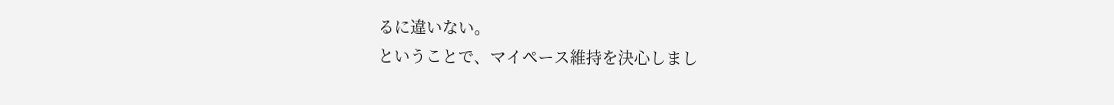るに違いない。
ということで、マイペース維持を決心しまし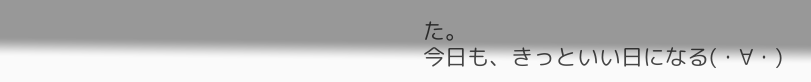た。
今日も、きっといい日になる(・∀・)